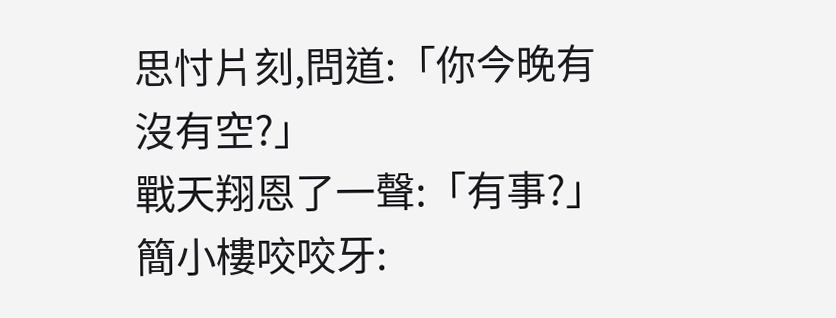思忖片刻,問道:「你今晚有沒有空?」
戰天翔恩了一聲:「有事?」
簡小樓咬咬牙: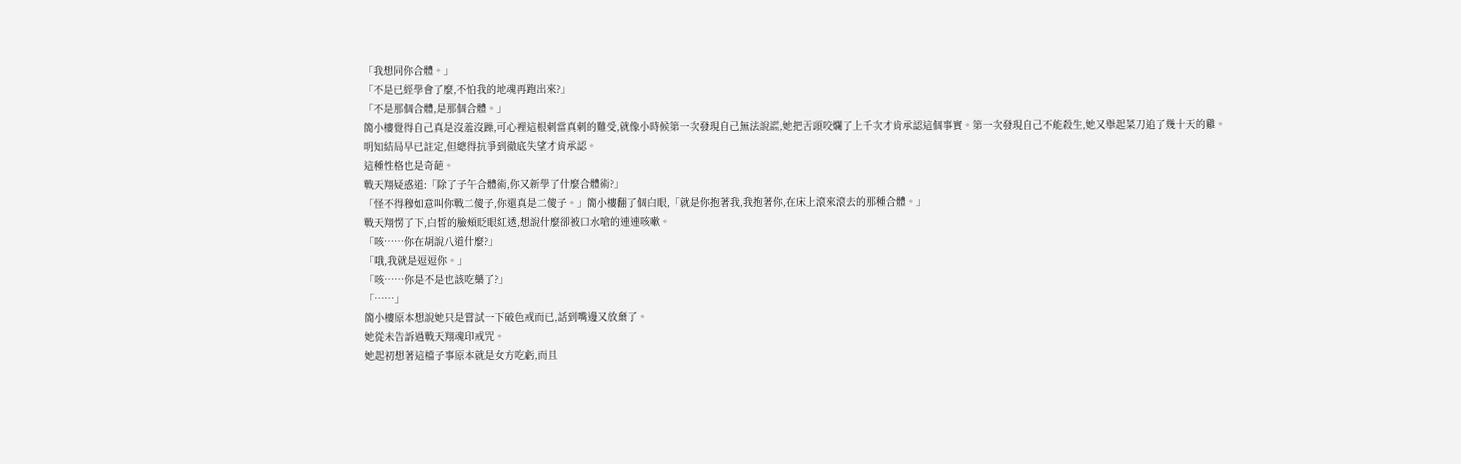「我想同你合體。」
「不是已經學會了麼,不怕我的地魂再跑出來?」
「不是那個合體,是那個合體。」
簡小樓覺得自己真是沒羞沒躁,可心裡這根刺當真刺的難受,就像小時候第一次發現自己無法說謊,她把舌頭咬爛了上千次才肯承認這個事實。第一次發現自己不能殺生,她又舉起菜刀追了幾十天的雞。
明知結局早已註定,但總得抗爭到徹底失望才肯承認。
這種性格也是奇葩。
戰天翔疑惑道:「除了子午合體術,你又新學了什麼合體術?」
「怪不得穆如意叫你戰二傻子,你還真是二傻子。」簡小樓翻了個白眼,「就是你抱著我,我抱著你,在床上滾來滾去的那種合體。」
戰天翔愣了下,白皙的臉頰眨眼紅透,想說什麼卻被口水嗆的連連咳嗽。
「咳……你在胡說八道什麼?」
「哦,我就是逗逗你。」
「咳……你是不是也該吃藥了?」
「……」
簡小樓原本想說她只是嘗試一下破色戒而已,話到嘴邊又放棄了。
她從未告訴過戰天翔魂印戒咒。
她起初想著這檔子事原本就是女方吃虧,而且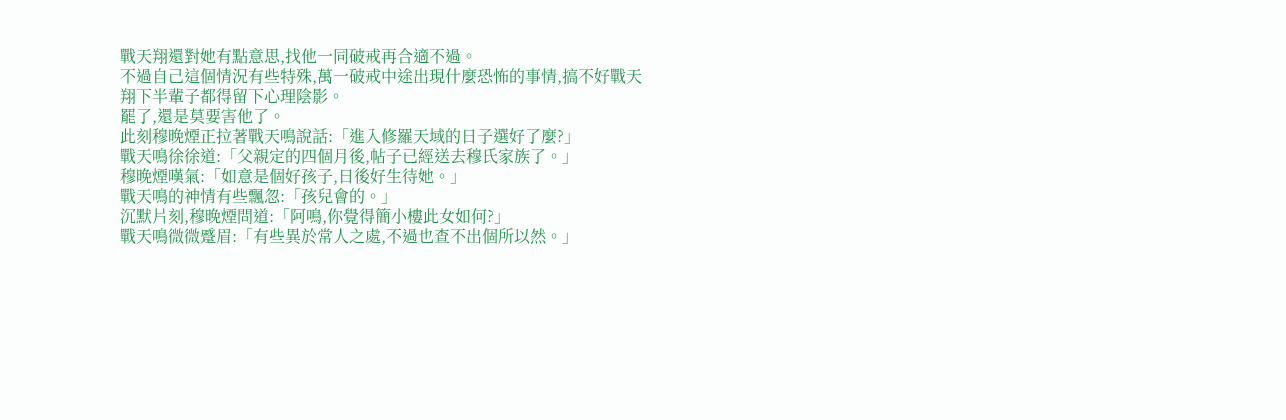戰天翔還對她有點意思,找他一同破戒再合適不過。
不過自己這個情況有些特殊,萬一破戒中途出現什麼恐怖的事情,搞不好戰天翔下半輩子都得留下心理陰影。
罷了,還是莫要害他了。
此刻穆晚煙正拉著戰天鳴說話:「進入修羅天域的日子選好了麼?」
戰天鳴徐徐道:「父親定的四個月後,帖子已經送去穆氏家族了。」
穆晚煙嘆氣:「如意是個好孩子,日後好生待她。」
戰天鳴的神情有些飄忽:「孩兒會的。」
沉默片刻,穆晚煙問道:「阿鳴,你覺得簡小樓此女如何?」
戰天鳴微微蹙眉:「有些異於常人之處,不過也查不出個所以然。」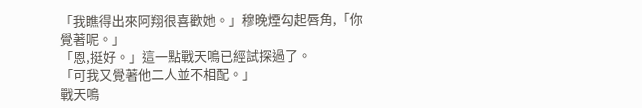「我瞧得出來阿翔很喜歡她。」穆晚煙勾起唇角,「你覺著呢。」
「恩,挺好。」這一點戰天鳴已經試探過了。
「可我又覺著他二人並不相配。」
戰天鳴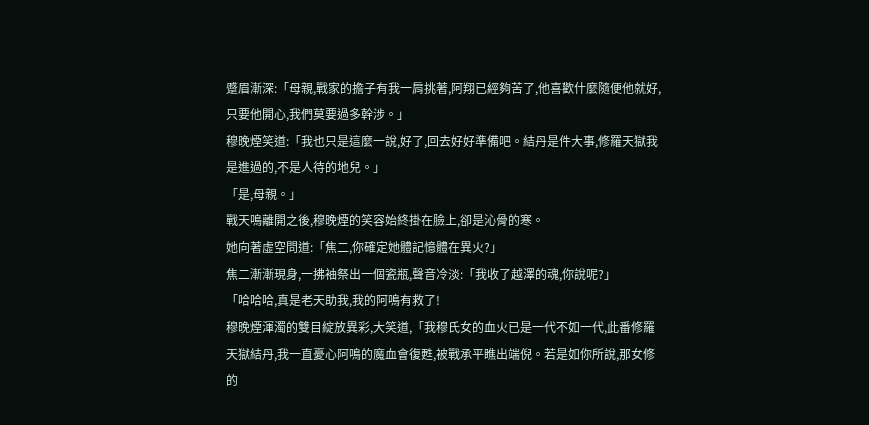蹙眉漸深:「母親,戰家的擔子有我一肩挑著,阿翔已經夠苦了,他喜歡什麼隨便他就好,只要他開心,我們莫要過多幹涉。」
穆晚煙笑道:「我也只是這麼一說,好了,回去好好準備吧。結丹是件大事,修羅天獄我是進過的,不是人待的地兒。」
「是,母親。」
戰天鳴離開之後,穆晚煙的笑容始終掛在臉上,卻是沁骨的寒。
她向著虛空問道:「焦二,你確定她體記憶體在異火?」
焦二漸漸現身,一拂袖祭出一個瓷瓶,聲音冷淡:「我收了越澤的魂,你說呢?」
「哈哈哈,真是老天助我,我的阿鳴有救了!
穆晚煙渾濁的雙目綻放異彩,大笑道,「我穆氏女的血火已是一代不如一代,此番修羅天獄結丹,我一直憂心阿鳴的魔血會復甦,被戰承平瞧出端倪。若是如你所說,那女修的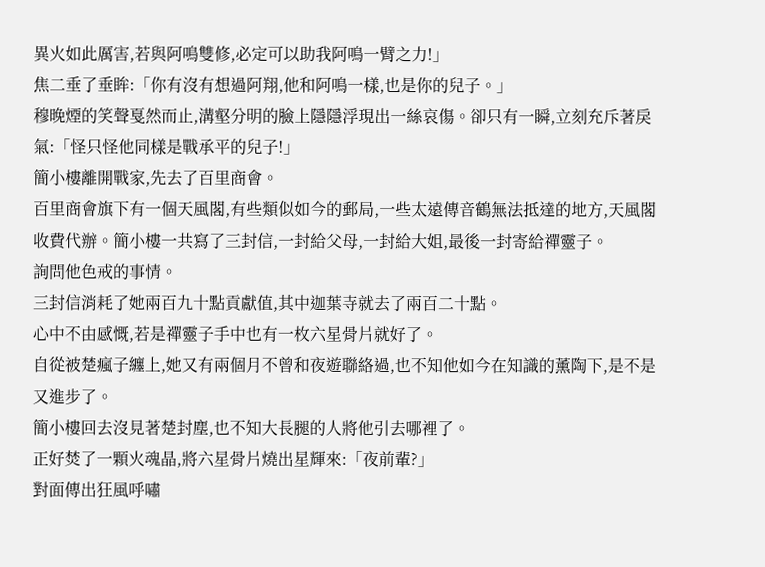異火如此厲害,若與阿鳴雙修,必定可以助我阿鳴一臂之力!」
焦二垂了垂眸:「你有沒有想過阿翔,他和阿鳴一樣,也是你的兒子。」
穆晚煙的笑聲戛然而止,溝壑分明的臉上隱隱浮現出一絲哀傷。卻只有一瞬,立刻充斥著戾氣:「怪只怪他同樣是戰承平的兒子!」
簡小樓離開戰家,先去了百里商會。
百里商會旗下有一個天風閣,有些類似如今的郵局,一些太遠傳音鶴無法抵達的地方,天風閣收費代辦。簡小樓一共寫了三封信,一封給父母,一封給大姐,最後一封寄給禪靈子。
詢問他色戒的事情。
三封信消耗了她兩百九十點貢獻值,其中迦葉寺就去了兩百二十點。
心中不由感慨,若是禪靈子手中也有一枚六星骨片就好了。
自從被楚瘋子纏上,她又有兩個月不曾和夜遊聯絡過,也不知他如今在知識的薰陶下,是不是又進步了。
簡小樓回去沒見著楚封塵,也不知大長腿的人將他引去哪裡了。
正好焚了一顆火魂晶,將六星骨片燒出星輝來:「夜前輩?」
對面傳出狂風呼嘯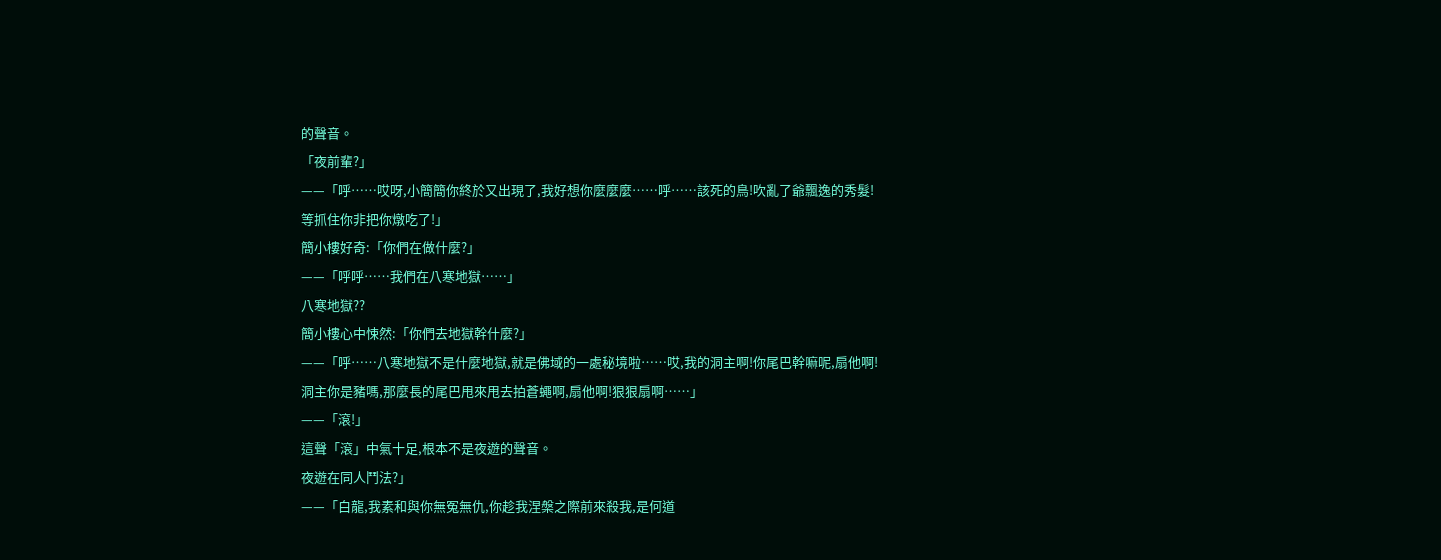的聲音。
「夜前輩?」
——「呼……哎呀,小簡簡你終於又出現了,我好想你麼麼麼……呼……該死的鳥!吹亂了爺飄逸的秀髮!等抓住你非把你燉吃了!」
簡小樓好奇:「你們在做什麼?」
——「呼呼……我們在八寒地獄……」
八寒地獄??
簡小樓心中悚然:「你們去地獄幹什麼?」
——「呼……八寒地獄不是什麼地獄,就是佛域的一處秘境啦……哎,我的洞主啊!你尾巴幹嘛呢,扇他啊!洞主你是豬嗎,那麼長的尾巴甩來甩去拍蒼蠅啊,扇他啊!狠狠扇啊……」
——「滾!」
這聲「滾」中氣十足,根本不是夜遊的聲音。
夜遊在同人鬥法?」
——「白龍,我素和與你無冤無仇,你趁我涅槃之際前來殺我,是何道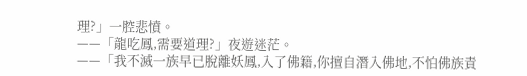理?」一腔悲憤。
——「龍吃鳳,需要道理?」夜遊迷茫。
——「我不滅一族早已脫離妖鳳,入了佛籍,你擅自潛入佛地,不怕佛族責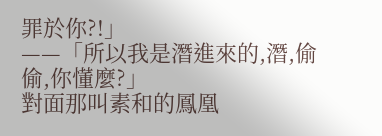罪於你?!」
——「所以我是潛進來的,潛,偷偷,你懂麼?」
對面那叫素和的鳳凰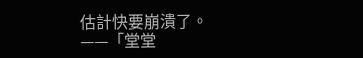估計快要崩潰了。
——「堂堂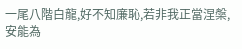一尾八階白龍,好不知廉恥,若非我正當涅槃,安能為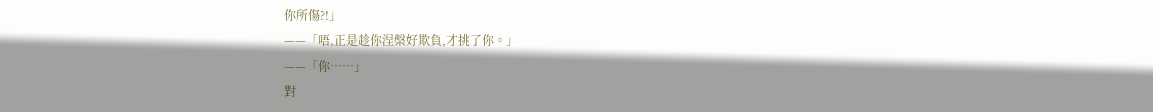你所傷?!」
——「唔,正是趁你涅槃好欺負,才挑了你。」
——「你……」
對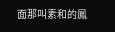面那叫素和的鳳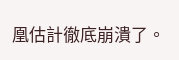凰估計徹底崩潰了。